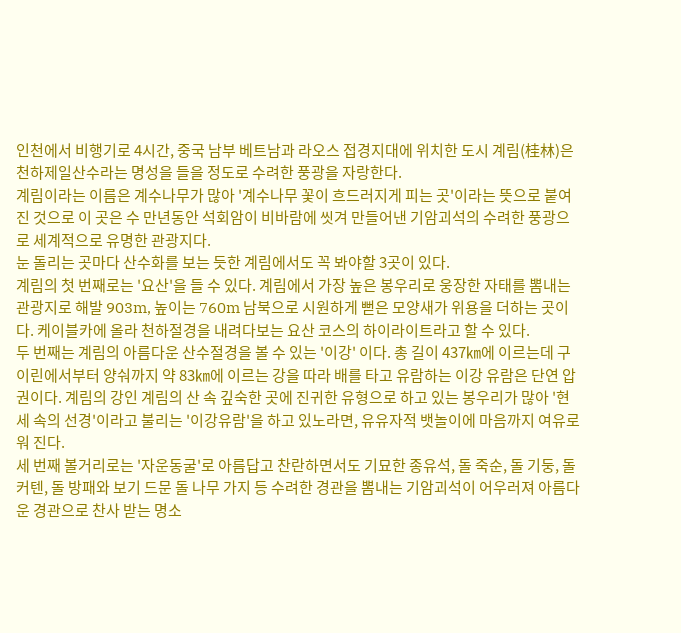인천에서 비행기로 4시간, 중국 남부 베트남과 라오스 접경지대에 위치한 도시 계림(桂林)은 천하제일산수라는 명성을 들을 정도로 수려한 풍광을 자랑한다.
계림이라는 이름은 계수나무가 많아 '계수나무 꽃이 흐드러지게 피는 곳'이라는 뜻으로 붙여진 것으로 이 곳은 수 만년동안 석회암이 비바람에 씻겨 만들어낸 기암괴석의 수려한 풍광으로 세계적으로 유명한 관광지다.
눈 돌리는 곳마다 산수화를 보는 듯한 계림에서도 꼭 봐야할 3곳이 있다.
계림의 첫 번째로는 '요산'을 들 수 있다. 계림에서 가장 높은 봉우리로 웅장한 자태를 뽐내는 관광지로 해발 903m, 높이는 760m 남북으로 시원하게 뻗은 모양새가 위용을 더하는 곳이다. 케이블카에 올라 천하절경을 내려다보는 요산 코스의 하이라이트라고 할 수 있다.
두 번째는 계림의 아름다운 산수절경을 볼 수 있는 '이강' 이다. 총 길이 437㎞에 이르는데 구이린에서부터 양숴까지 약 83㎞에 이르는 강을 따라 배를 타고 유람하는 이강 유람은 단연 압권이다. 계림의 강인 계림의 산 속 깊숙한 곳에 진귀한 유형으로 하고 있는 봉우리가 많아 '현세 속의 선경'이라고 불리는 '이강유람'을 하고 있노라면, 유유자적 뱃놀이에 마음까지 여유로워 진다.
세 번째 볼거리로는 '자운동굴'로 아름답고 찬란하면서도 기묘한 종유석, 돌 죽순, 돌 기둥, 돌 커텐, 돌 방패와 보기 드문 돌 나무 가지 등 수려한 경관을 뽐내는 기암괴석이 어우러져 아름다운 경관으로 찬사 받는 명소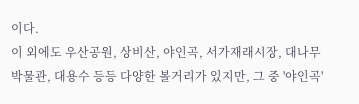이다.
이 외에도 우산공원, 상비산, 야인곡, 서가재래시장, 대나무박물관, 대용수 등등 다양한 볼거리가 있지만, 그 중 '야인곡'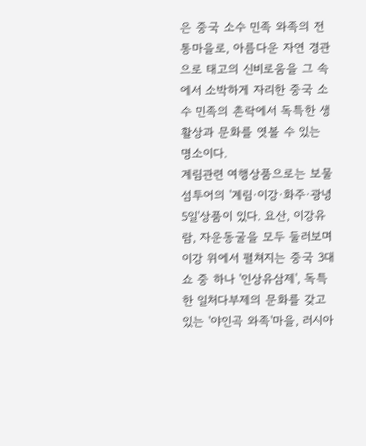은 중국 소수 민족 와족의 전통마을로, 아름다운 자연 경관으로 태고의 신비로움을 그 속에서 소박하게 자리한 중국 소수 민족의 촌락에서 독특한 생활상과 문화를 엿볼 수 있는 명소이다.
계림관련 여행상품으로는 보물섬투어의 '계림·이강·화주·광녕 5일'상품이 있다. 요산, 이강유람, 자운동굴을 모두 둘러보며 이강 위에서 펼쳐지는 중국 3대쇼 중 하나 '인상유삼제', 독특한 일처다부제의 문화를 갖고 있는 '야인곡 와족'마을, 러시아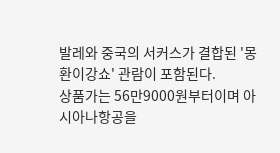발레와 중국의 서커스가 결합된 '몽환이강쇼' 관람이 포함된다.
상품가는 56만9000원부터이며 아시아나항공을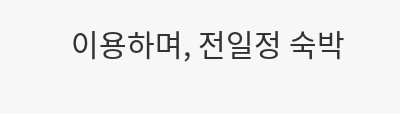이용하며, 전일정 숙박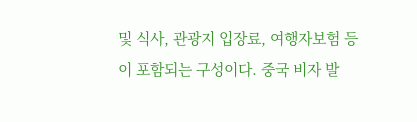및 식사, 관광지 입장료, 여행자보험 등이 포함되는 구성이다. 중국 비자 발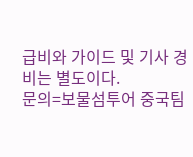급비와 가이드 및 기사 경비는 별도이다.
문의=보물섬투어 중국팀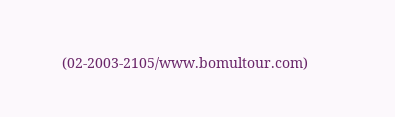(02-2003-2105/www.bomultour.com)